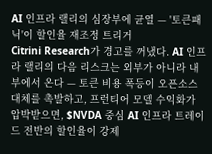AI 인프라 랠리의 심장부에 균열 — '토큰패닉'이 할인율 재조정 트리거
Citrini Research가 경고를 꺼냈다. AI 인프라 랠리의 다음 리스크는 외부가 아니라 내부에서 온다 — 토큰 비용 폭등이 오픈소스 대체를 촉발하고, 프런티어 모델 수익화가 압박받으면, $NVDA 중심 AI 인프라 트레이드 전반의 할인율이 강제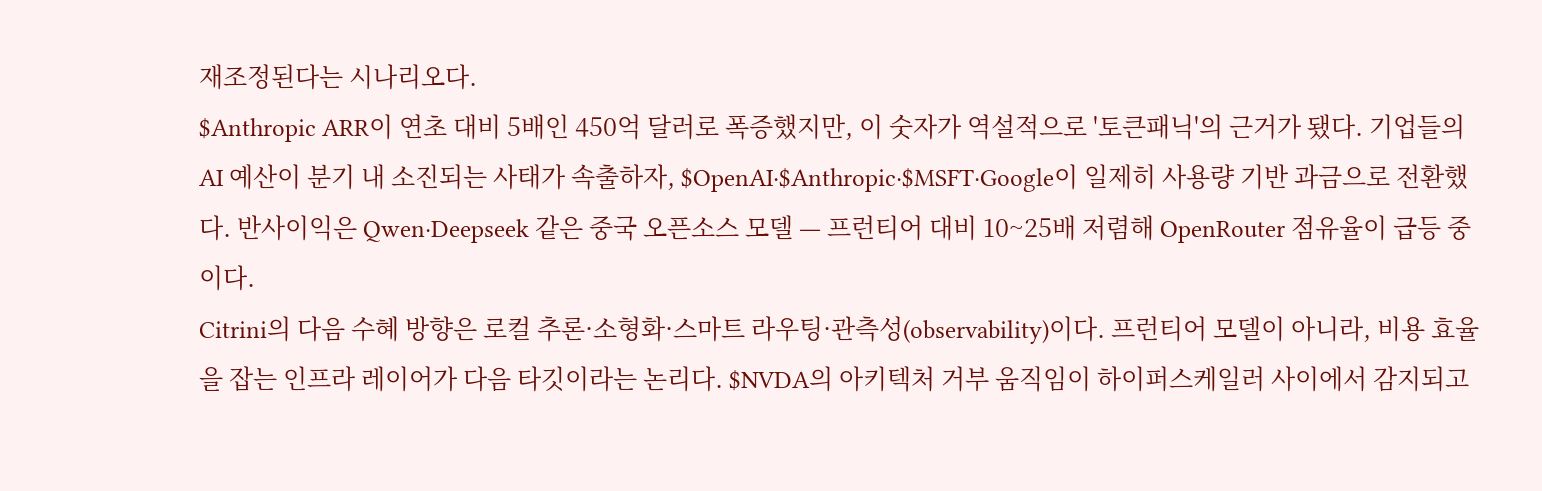재조정된다는 시나리오다.
$Anthropic ARR이 연초 대비 5배인 450억 달러로 폭증했지만, 이 숫자가 역설적으로 '토큰패닉'의 근거가 됐다. 기업들의 AI 예산이 분기 내 소진되는 사태가 속출하자, $OpenAI·$Anthropic·$MSFT·Google이 일제히 사용량 기반 과금으로 전환했다. 반사이익은 Qwen·Deepseek 같은 중국 오픈소스 모델 — 프런티어 대비 10~25배 저렴해 OpenRouter 점유율이 급등 중이다.
Citrini의 다음 수혜 방향은 로컬 추론·소형화·스마트 라우팅·관측성(observability)이다. 프런티어 모델이 아니라, 비용 효율을 잡는 인프라 레이어가 다음 타깃이라는 논리다. $NVDA의 아키텍처 거부 움직임이 하이퍼스케일러 사이에서 감지되고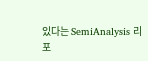있다는 SemiAnalysis 리포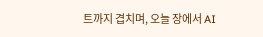트까지 겹치며, 오늘 장에서 AI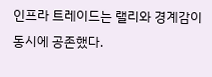인프라 트레이드는 랠리와 경계감이 동시에 공존했다.